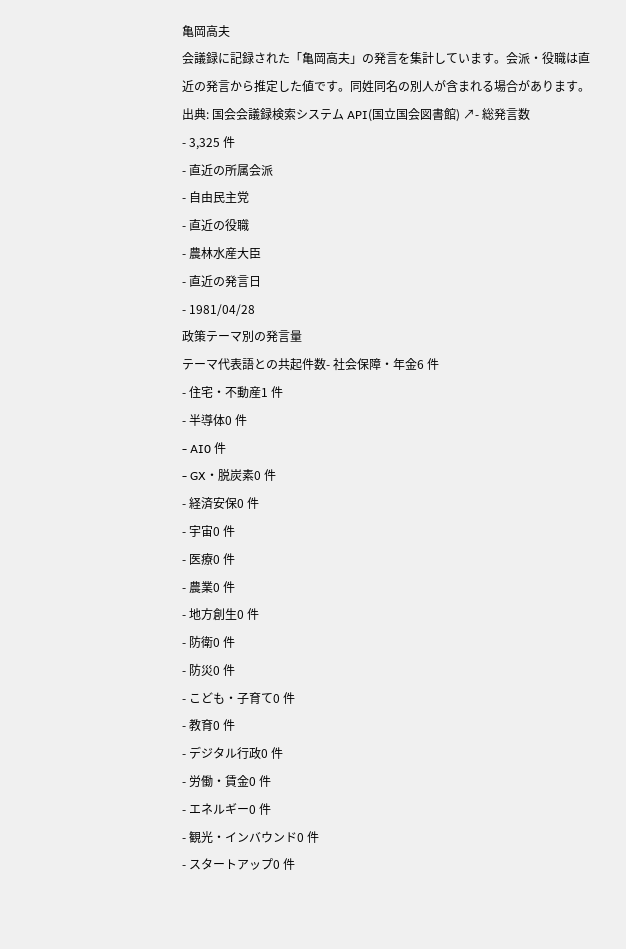亀岡高夫
会議録に記録された「亀岡高夫」の発言を集計しています。会派・役職は直近の発言から推定した値です。同姓同名の別人が含まれる場合があります。
出典: 国会会議録検索システム API(国立国会図書館) ↗- 総発言数
- 3,325 件
- 直近の所属会派
- 自由民主党
- 直近の役職
- 農林水産大臣
- 直近の発言日
- 1981/04/28
政策テーマ別の発言量
テーマ代表語との共起件数- 社会保障・年金6 件
- 住宅・不動産1 件
- 半導体0 件
- AI0 件
- GX・脱炭素0 件
- 経済安保0 件
- 宇宙0 件
- 医療0 件
- 農業0 件
- 地方創生0 件
- 防衛0 件
- 防災0 件
- こども・子育て0 件
- 教育0 件
- デジタル行政0 件
- 労働・賃金0 件
- エネルギー0 件
- 観光・インバウンド0 件
- スタートアップ0 件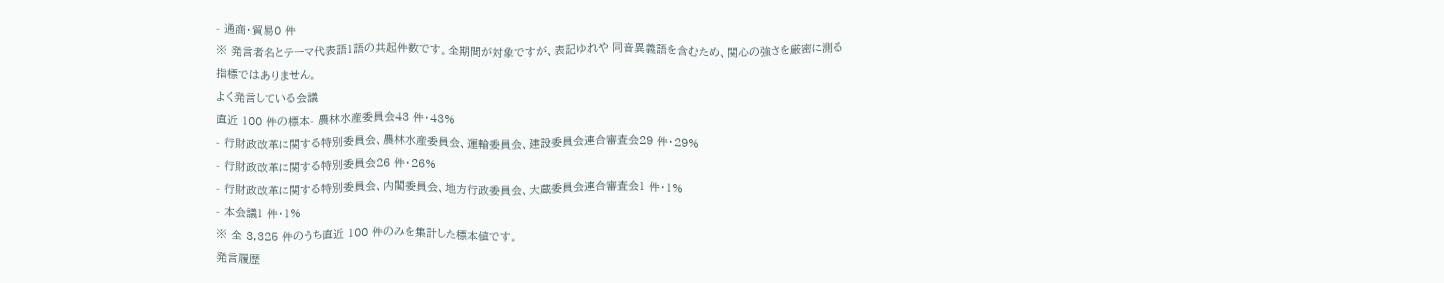- 通商・貿易0 件
※ 発言者名とテーマ代表語1語の共起件数です。全期間が対象ですが、表記ゆれや 同音異義語を含むため、関心の強さを厳密に測る指標ではありません。
よく発言している会議
直近 100 件の標本- 農林水産委員会43 件・43%
- 行財政改革に関する特別委員会、農林水産委員会、運輸委員会、建設委員会連合審査会29 件・29%
- 行財政改革に関する特別委員会26 件・26%
- 行財政改革に関する特別委員会、内閣委員会、地方行政委員会、大蔵委員会連合審査会1 件・1%
- 本会議1 件・1%
※ 全 3,325 件のうち直近 100 件のみを集計した標本値です。
発言履歴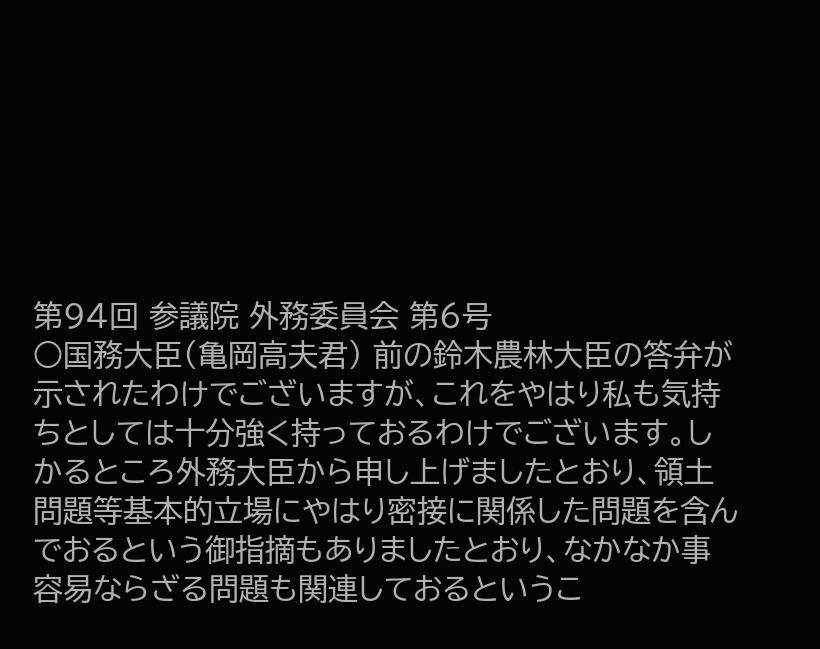第94回 参議院 外務委員会 第6号
○国務大臣(亀岡高夫君) 前の鈴木農林大臣の答弁が示されたわけでございますが、これをやはり私も気持ちとしては十分強く持っておるわけでございます。しかるところ外務大臣から申し上げましたとおり、領土問題等基本的立場にやはり密接に関係した問題を含んでおるという御指摘もありましたとおり、なかなか事容易ならざる問題も関連しておるというこ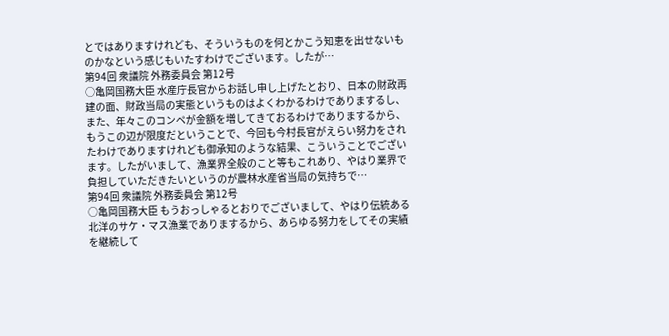とではありますけれども、そういうものを何とかこう知恵を出せないものかなという感じもいたすわけでございます。したが…
第94回 衆議院 外務委員会 第12号
○亀岡国務大臣 水産庁長官からお話し申し上げたとおり、日本の財政再建の面、財政当局の実態というものはよくわかるわけでありまするし、また、年々このコンペが金額を増してきておるわけでありまするから、もうこの辺が限度だということで、今回も今村長官がえらい努力をされたわけでありますけれども御承知のような結果、こういうことでございます。したがいまして、漁業界全般のこと等もこれあり、やはり業界で負担していただきたいというのが農林水産省当局の気持ちで…
第94回 衆議院 外務委員会 第12号
○亀岡国務大臣 もうおっしゃるとおりでございまして、やはり伝統ある北洋のサケ・マス漁業でありまするから、あらゆる努力をしてその実績を継続して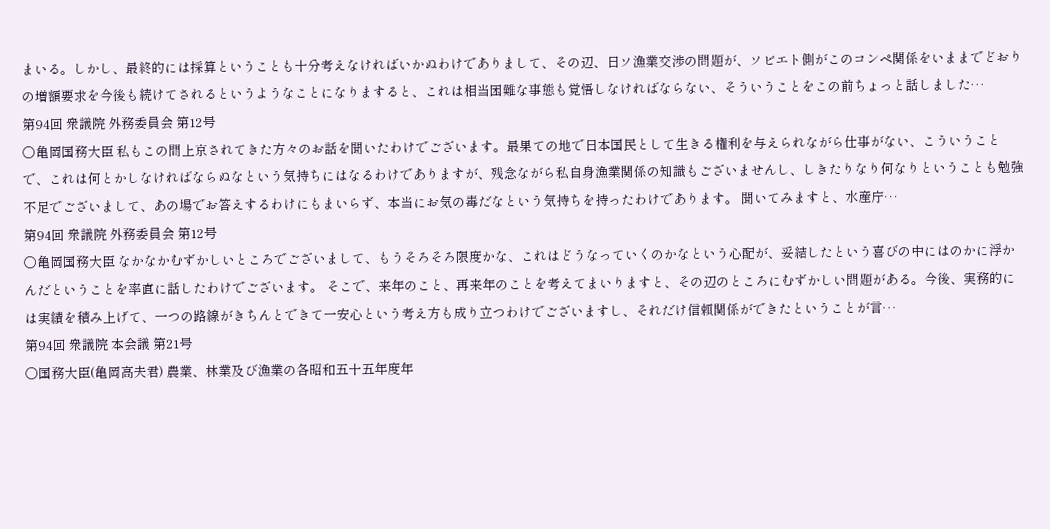まいる。しかし、最終的には採算ということも十分考えなければいかぬわけでありまして、その辺、日ソ漁業交渉の問題が、ソビエト側がこのコンペ関係をいままでどおりの増額要求を今後も続けてされるというようなことになりますると、これは相当困難な事態も覚悟しなければならない、そういうことをこの前ちょっと話しました…
第94回 衆議院 外務委員会 第12号
○亀岡国務大臣 私もこの間上京されてきた方々のお話を聞いたわけでございます。最果ての地で日本国民として生きる権利を与えられながら仕事がない、こういうことで、これは何とかしなければならぬなという気持ちにはなるわけでありますが、残念ながら私自身漁業関係の知識もございませんし、しきたりなり何なりということも勉強不足でございまして、あの場でお答えするわけにもまいらず、本当にお気の毒だなという気持ちを持ったわけであります。 聞いてみますと、水産庁…
第94回 衆議院 外務委員会 第12号
○亀岡国務大臣 なかなかむずかしいところでございまして、もうそろそろ限度かな、これはどうなっていくのかなという心配が、妥結したという喜びの中にはのかに浮かんだということを率直に話したわけでございます。 そこで、来年のこと、再来年のことを考えてまいりますと、その辺のところにむずかしい問題がある。今後、実務的には実績を積み上げて、一つの路線がきちんとできて一安心という考え方も成り立つわけでございますし、それだけ信頼関係ができたということが言…
第94回 衆議院 本会議 第21号
○国務大臣(亀岡高夫君) 農業、林業及び漁業の各昭和五十五年度年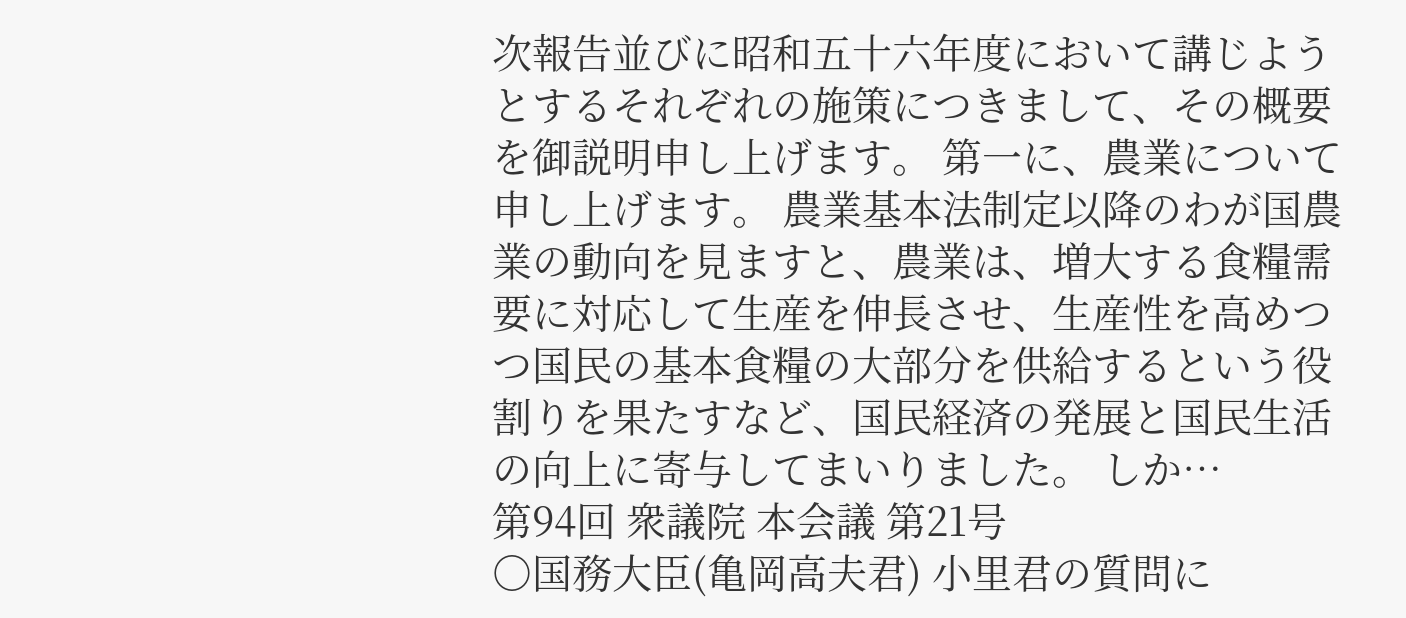次報告並びに昭和五十六年度において講じようとするそれぞれの施策につきまして、その概要を御説明申し上げます。 第一に、農業について申し上げます。 農業基本法制定以降のわが国農業の動向を見ますと、農業は、増大する食糧需要に対応して生産を伸長させ、生産性を高めつつ国民の基本食糧の大部分を供給するという役割りを果たすなど、国民経済の発展と国民生活の向上に寄与してまいりました。 しか…
第94回 衆議院 本会議 第21号
○国務大臣(亀岡高夫君) 小里君の質問に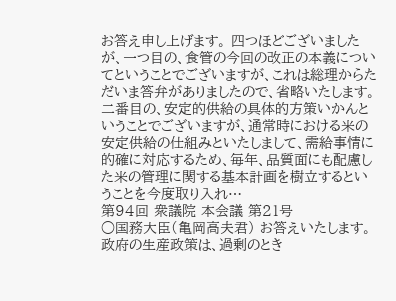お答え申し上げます。 四つほどございましたが、一つ目の、食管の今回の改正の本義についてということでございますが、これは総理からただいま答弁がありましたので、省略いたします。 二番目の、安定的供給の具体的方策いかんということでございますが、通常時における米の安定供給の仕組みといたしまして、需給事情に的確に対応するため、毎年、品質面にも配慮した米の管理に関する基本計画を樹立するということを今度取り入れ…
第94回 衆議院 本会議 第21号
○国務大臣(亀岡高夫君) お答えいたします。 政府の生産政策は、過剰のとき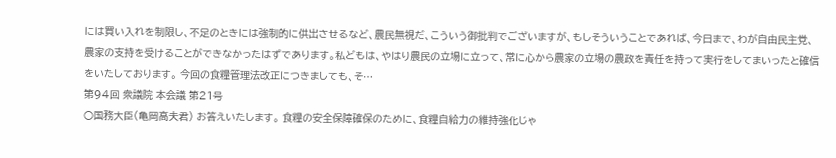には買い入れを制限し、不足のときには強制的に供出させるなど、農民無視だ、こういう御批判でございますが、もしそういうことであれば、今日まで、わが自由民主党、農家の支持を受けることができなかったはずであります。私どもは、やはり農民の立場に立って、常に心から農家の立場の農政を責任を持って実行をしてまいったと確信をいたしております。 今回の食糧管理法改正につきましても、そ…
第94回 衆議院 本会議 第21号
○国務大臣(亀岡高夫君) お答えいたします。 食糧の安全保障確保のために、食糧自給力の維持強化じゃ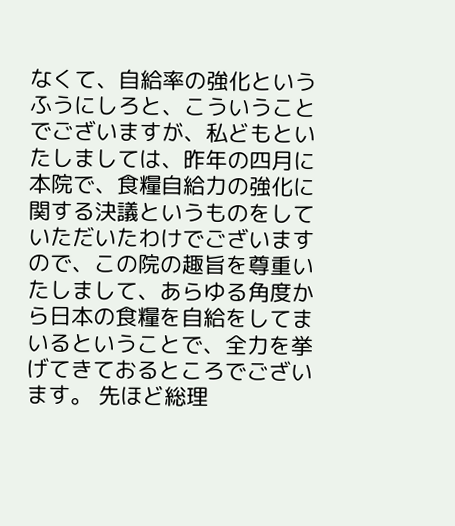なくて、自給率の強化というふうにしろと、こういうことでございますが、私どもといたしましては、昨年の四月に本院で、食糧自給力の強化に関する決議というものをしていただいたわけでございますので、この院の趣旨を尊重いたしまして、あらゆる角度から日本の食糧を自給をしてまいるということで、全力を挙げてきておるところでございます。 先ほど総理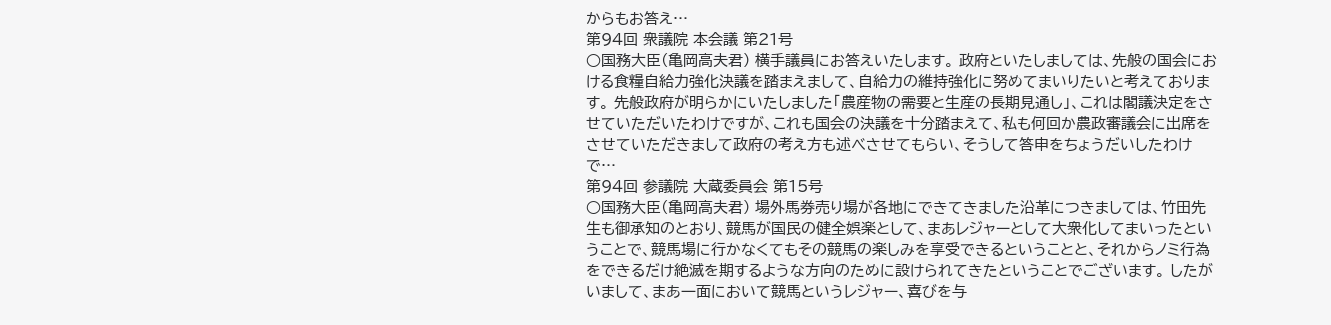からもお答え…
第94回 衆議院 本会議 第21号
○国務大臣(亀岡高夫君) 横手議員にお答えいたします。 政府といたしましては、先般の国会における食糧自給力強化決議を踏まえまして、自給力の維持強化に努めてまいりたいと考えております。 先般政府が明らかにいたしました「農産物の需要と生産の長期見通し」、これは閣議決定をさせていただいたわけですが、これも国会の決議を十分踏まえて、私も何回か農政審議会に出席をさせていただきまして政府の考え方も述べさせてもらい、そうして答申をちょうだいしたわけで…
第94回 参議院 大蔵委員会 第15号
○国務大臣(亀岡高夫君) 場外馬券売り場が各地にできてきました沿革につきましては、竹田先生も御承知のとおり、競馬が国民の健全娯楽として、まあレジャーとして大衆化してまいったということで、競馬場に行かなくてもその競馬の楽しみを享受できるということと、それからノミ行為をできるだけ絶滅を期するような方向のために設けられてきたということでございます。 したがいまして、まあ一面において競馬というレジャー、喜びを与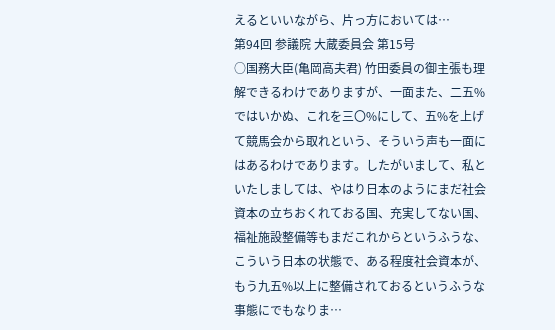えるといいながら、片っ方においては…
第94回 参議院 大蔵委員会 第15号
○国務大臣(亀岡高夫君) 竹田委員の御主張も理解できるわけでありますが、一面また、二五%ではいかぬ、これを三〇%にして、五%を上げて競馬会から取れという、そういう声も一面にはあるわけであります。したがいまして、私といたしましては、やはり日本のようにまだ社会資本の立ちおくれておる国、充実してない国、福祉施設整備等もまだこれからというふうな、こういう日本の状態で、ある程度社会資本が、もう九五%以上に整備されておるというふうな事態にでもなりま…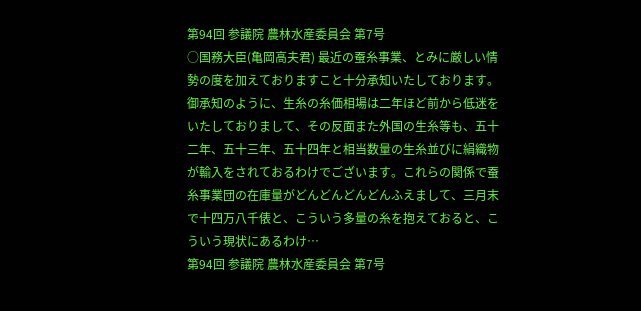第94回 参議院 農林水産委員会 第7号
○国務大臣(亀岡高夫君) 最近の蚕糸事業、とみに厳しい情勢の度を加えておりますこと十分承知いたしております。御承知のように、生糸の糸価相場は二年ほど前から低迷をいたしておりまして、その反面また外国の生糸等も、五十二年、五十三年、五十四年と相当数量の生糸並びに絹織物が輸入をされておるわけでございます。これらの関係で蚕糸事業団の在庫量がどんどんどんどんふえまして、三月末で十四万八千俵と、こういう多量の糸を抱えておると、こういう現状にあるわけ…
第94回 参議院 農林水産委員会 第7号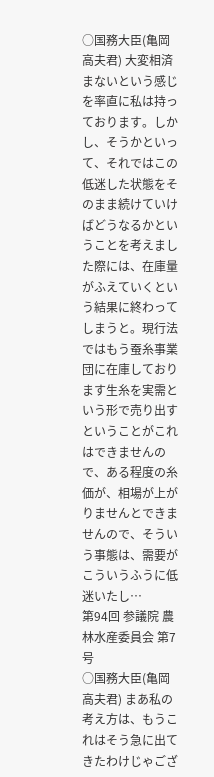○国務大臣(亀岡高夫君) 大変相済まないという感じを率直に私は持っております。しかし、そうかといって、それではこの低迷した状態をそのまま続けていけばどうなるかということを考えました際には、在庫量がふえていくという結果に終わってしまうと。現行法ではもう蚕糸事業団に在庫しております生糸を実需という形で売り出すということがこれはできませんので、ある程度の糸価が、相場が上がりませんとできませんので、そういう事態は、需要がこういうふうに低迷いたし…
第94回 参議院 農林水産委員会 第7号
○国務大臣(亀岡高夫君) まあ私の考え方は、もうこれはそう急に出てきたわけじゃござ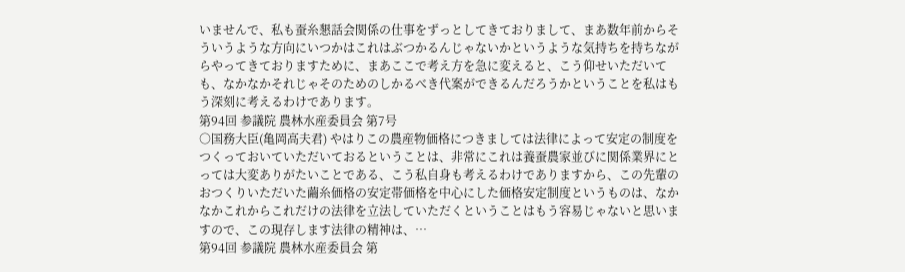いませんで、私も蚕糸懇話会関係の仕事をずっとしてきておりまして、まあ数年前からそういうような方向にいつかはこれはぶつかるんじゃないかというような気持ちを持ちながらやってきておりますために、まあここで考え方を急に変えると、こう仰せいただいても、なかなかそれじゃそのためのしかるべき代案ができるんだろうかということを私はもう深刻に考えるわけであります。
第94回 参議院 農林水産委員会 第7号
○国務大臣(亀岡高夫君) やはりこの農産物価格につきましては法律によって安定の制度をつくっておいていただいておるということは、非常にこれは養蚕農家並びに関係業界にとっては大変ありがたいことである、こう私自身も考えるわけでありますから、この先輩のおつくりいただいた繭糸価格の安定帯価格を中心にした価格安定制度というものは、なかなかこれからこれだけの法律を立法していただくということはもう容易じゃないと思いますので、この現存します法律の精神は、…
第94回 参議院 農林水産委員会 第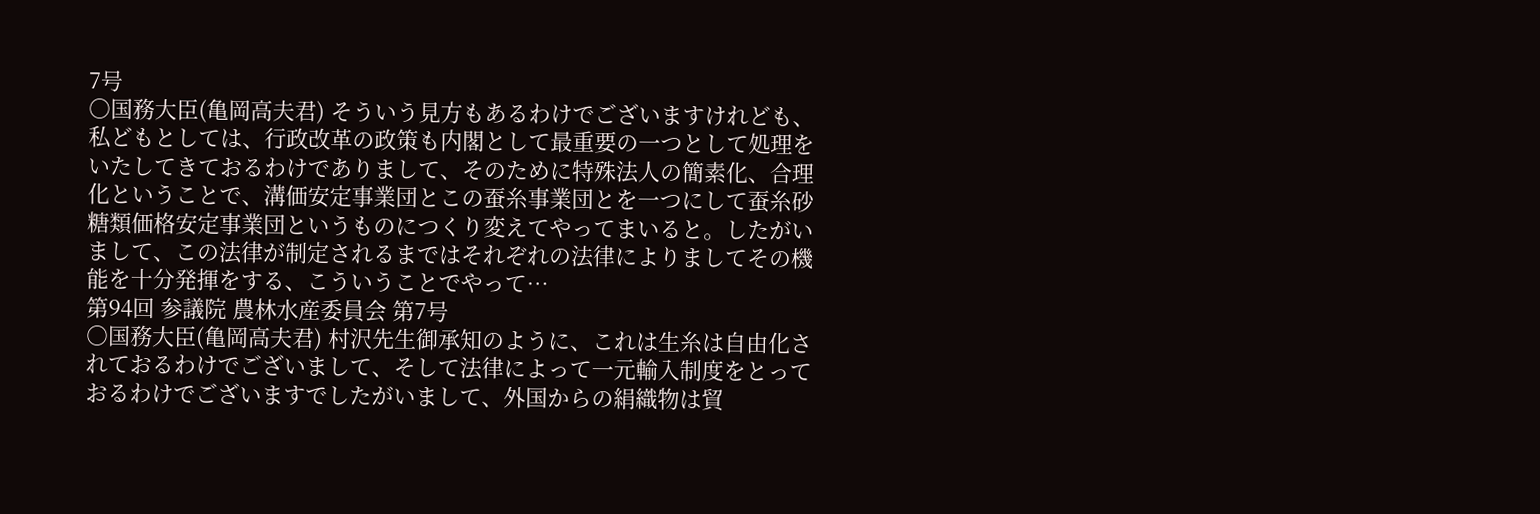7号
○国務大臣(亀岡高夫君) そういう見方もあるわけでございますけれども、私どもとしては、行政改革の政策も内閣として最重要の一つとして処理をいたしてきておるわけでありまして、そのために特殊法人の簡素化、合理化ということで、溝価安定事業団とこの蚕糸事業団とを一つにして蚕糸砂糖類価格安定事業団というものにつくり変えてやってまいると。したがいまして、この法律が制定されるまではそれぞれの法律によりましてその機能を十分発揮をする、こういうことでやって…
第94回 参議院 農林水産委員会 第7号
○国務大臣(亀岡高夫君) 村沢先生御承知のように、これは生糸は自由化されておるわけでございまして、そして法律によって一元輸入制度をとっておるわけでございますでしたがいまして、外国からの絹織物は貿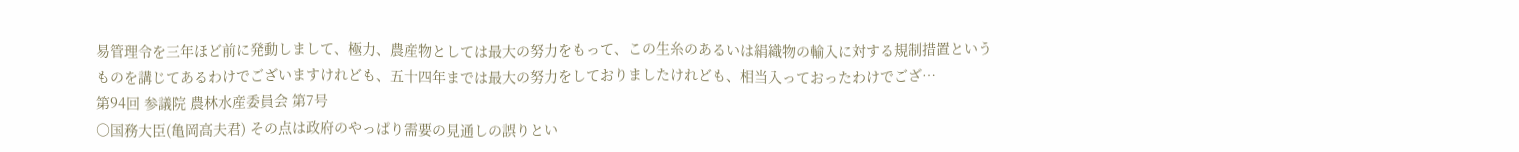易管理令を三年ほど前に発動しまして、極力、農産物としては最大の努力をもって、この生糸のあるいは絹織物の輸入に対する規制措置というものを講じてあるわけでございますけれども、五十四年までは最大の努力をしておりましたけれども、相当入っておったわけでござ…
第94回 参議院 農林水産委員会 第7号
○国務大臣(亀岡高夫君) その点は政府のやっぱり需要の見通しの誤りとい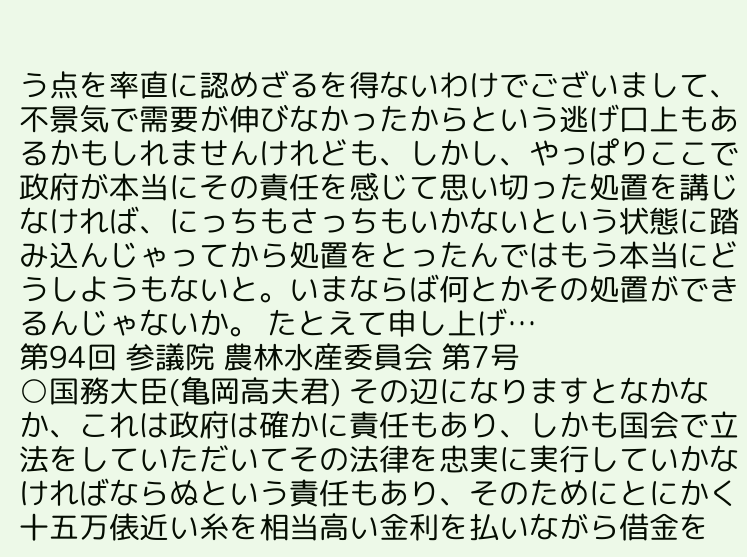う点を率直に認めざるを得ないわけでございまして、不景気で需要が伸びなかったからという逃げ口上もあるかもしれませんけれども、しかし、やっぱりここで政府が本当にその責任を感じて思い切った処置を講じなければ、にっちもさっちもいかないという状態に踏み込んじゃってから処置をとったんではもう本当にどうしようもないと。いまならば何とかその処置ができるんじゃないか。 たとえて申し上げ…
第94回 参議院 農林水産委員会 第7号
○国務大臣(亀岡高夫君) その辺になりますとなかなか、これは政府は確かに責任もあり、しかも国会で立法をしていただいてその法律を忠実に実行していかなければならぬという責任もあり、そのためにとにかく十五万俵近い糸を相当高い金利を払いながら借金を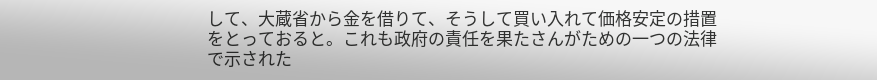して、大蔵省から金を借りて、そうして買い入れて価格安定の措置をとっておると。これも政府の責任を果たさんがための一つの法律で示された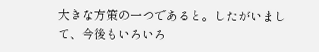大きな方策の一つであると。したがいまして、今後もいろいろ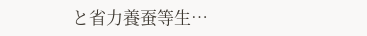と省力養蚕等生…